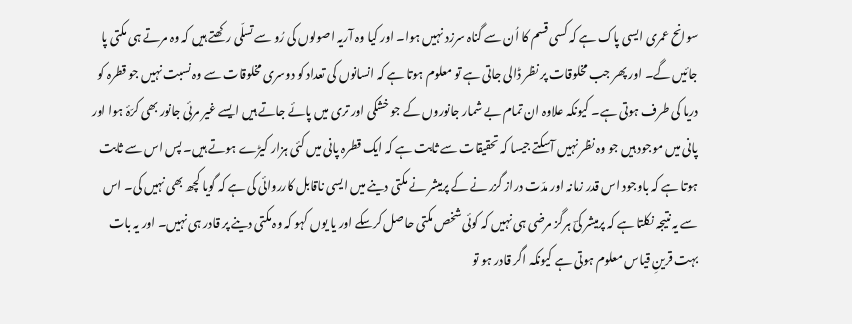سوانح عمری ایسی پاک ہے کہ کسی قسم کا اُن سے گناہ سرزد نہیں ہوا۔ اور کیا وہ آریہ اصولوں کی رُو سے تسلّی رکھتے ہیں کہ وہ مرتے ہی مکتی پا جائیں گے۔ اور پھر جب مخلوقات پر نظر ڈالی جاتی ہے تو معلوم ہوتا ہے کہ انسانوں کی تعداد کو دوسری مخلوقات سے وہ نسبت نہیں جو قطرہ کو دریا کی طرف ہوتی ہے۔ کیونکہ علاوہ ان تمام بے شمار جانوروں کے جو خشکی اور تری میں پائے جاتے ہیں ایسے غیر مرئی جانور بھی کرّۂ ہوا اور پانی میں موجود ہیں جو وہ نظر نہیں آسکتے جیسا کہ تحقیقات سے ثابت ہے کہ ایک قطرہ پانی میں کئی ہزار کیڑے ہوتے ہیں۔ پس اس سے ثابت ہوتا ہے کہ باوجود اس قدر زمانہ اور مدّت دراز گزر نے کے پرمیشر نے مکتی دینے میں ایسی ناقابل کارروائی کی ہے کہ گویا کچھ بھی نہیں کی۔ اس سے یہ نتیجہ نکلتا ہے کہ پرمیشر کیؔ ہرگز مرضی ہی نہیں کہ کوئی شخص مکتی حاصل کرسکے اور یا یوں کہو کہ وہ مکتی دینے پر قادر ہی نہیں۔ اور یہ بات بہت قرینِ قیاس معلوم ہوتی ہے کیونکہ اگر قادر ہو تو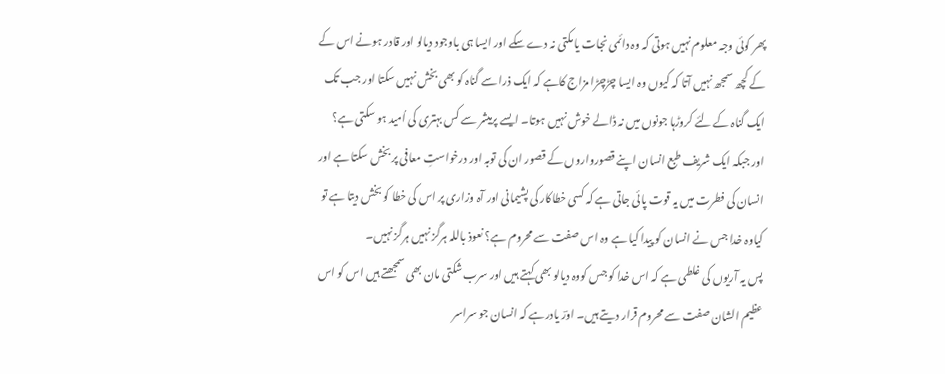پھر کوئی وجہ معلوم نہیں ہوتی کہ وہ دائمی نجات یا مکتی نہ دے سکے اور ایسا ہی باوجود دیالو اور قادر ہونے اس کے کے کچھ سمجھ نہیں آتا کہ کیوں وہ ایسا چڑچڑا مزاج کاہے کہ ایک ذرا سے گناہ کو بھی بخش نہیں سکتا اور جب تک ایک گناہ کے لئے کروڑہا جونوں میں نہ ڈالے خوش نہیں ہوتا۔ ایسے پرمیشر سے کس بہتری کی اُمید ہو سکتی ہے؟ اور جبکہ ایک شریف طبع انسان اپنے قصورواروں کے قصور ان کی توبہ اور درخواستِ معافی پر بخش سکتا ہے اور انسان کی فطرت میں یہ قوت پائی جاتی ہے کہ کسی خطاکار کی پشیمانی اور آہ وزاری پر اس کی خطا کو بخش دیتا ہے تو کیاوہ خدا جس نے انسان کو پیدا کیا ہے وہ اس صفت سے محروم ہے؟ نعوذ باللہ ہرگز نہیں ہرگز نہیں۔
پس یہ آریوں کی غلطی ہے کہ اس خدا کو جس کووہ دیالو بھی کہتے ہیں اور سرب شکتی مان بھی سمجھتے ہیں اس کو اس عظیم الشان صفت سے محروم قرار دیتے ہیں۔ اورؔ یادرہے کہ انسان جو سراسر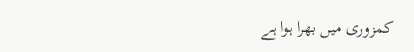کمزوری میں بھرا ہوا ہے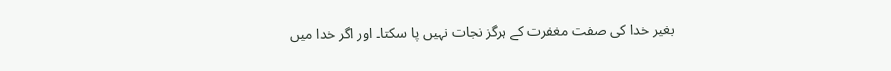بغیر خدا کی صفت مغفرت کے ہرگز نجات نہیں پا سکتا۔ اور اگر خدا میں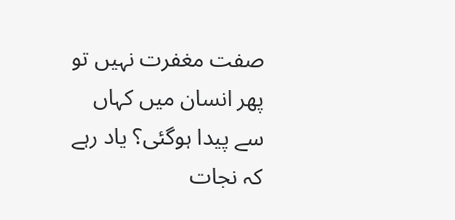صفت مغفرت نہیں تو پھر انسان میں کہاں سے پیدا ہوگئی؟ یاد رہے کہ نجات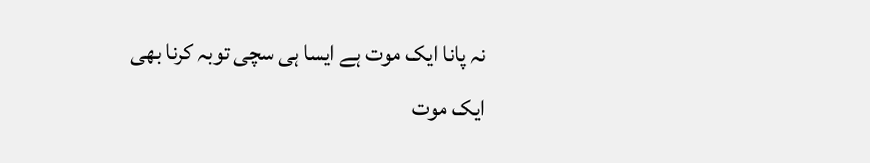نہ پانا ایک موت ہے ایسا ہی سچی توبہ کرنا بھی ایک موت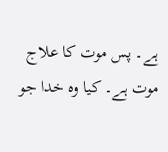ہے۔ پس موت کا علاج موت ہے۔ کیا وہ خدا جو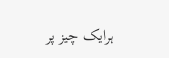ہرایک چیز پر